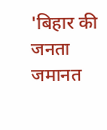'बिहार की जनता जमानत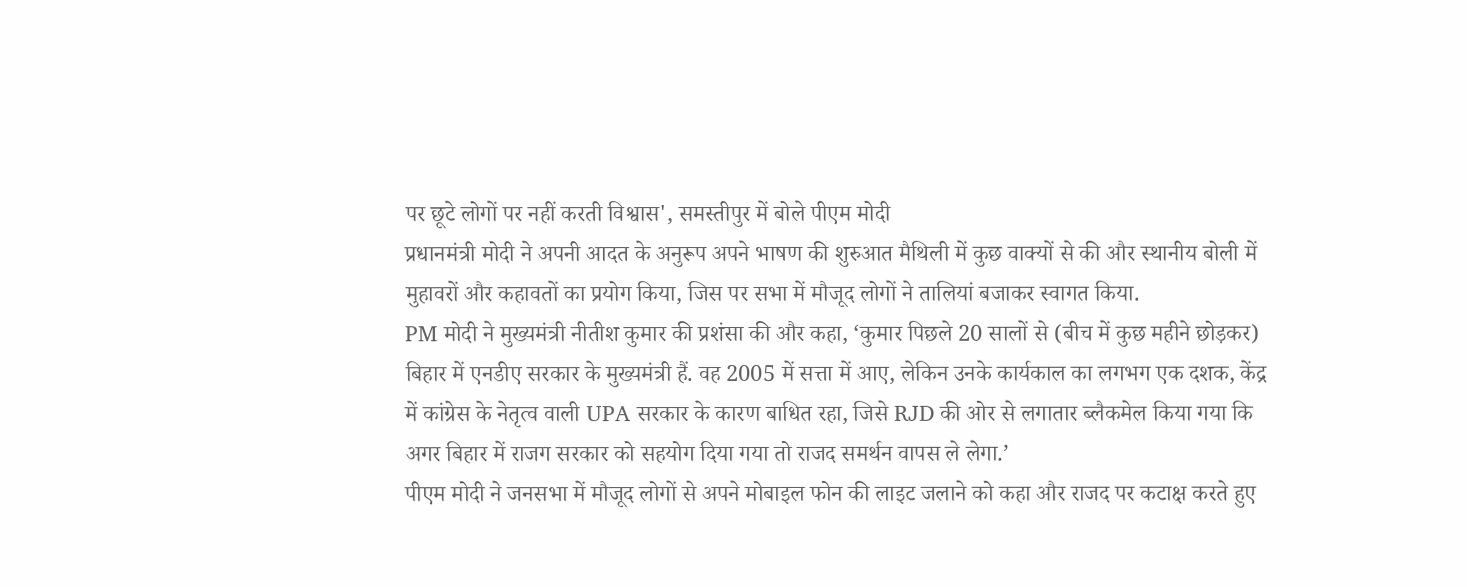पर छूटे लोगों पर नहीं करती विश्वास', समस्तीपुर में बोले पीएम मोदी
प्रधानमंत्री मोदी ने अपनी आदत के अनुरूप अपने भाषण की शुरुआत मैथिली में कुछ वाक्यों से की और स्थानीय बोली में मुहावरों और कहावतों का प्रयोग किया, जिस पर सभा में मौजूद लोगों ने तालियां बजाकर स्वागत किया.
PM मोदी ने मुख्यमंत्री नीतीश कुमार की प्रशंसा की और कहा, ‘कुमार पिछले 20 सालों से (बीच में कुछ महीने छोड़कर) बिहार में एनडीए सरकार के मुख्यमंत्री हैं. वह 2005 में सत्ता में आए, लेकिन उनके कार्यकाल का लगभग एक दशक, केंद्र में कांग्रेस के नेतृत्व वाली UPA सरकार के कारण बाधित रहा, जिसे RJD की ओर से लगातार ब्लैकमेल किया गया कि अगर बिहार में राजग सरकार को सहयोग दिया गया तो राजद समर्थन वापस ले लेगा.’
पीएम मोदी ने जनसभा में मौजूद लोगों से अपने मोबाइल फोन की लाइट जलाने को कहा और राजद पर कटाक्ष करते हुए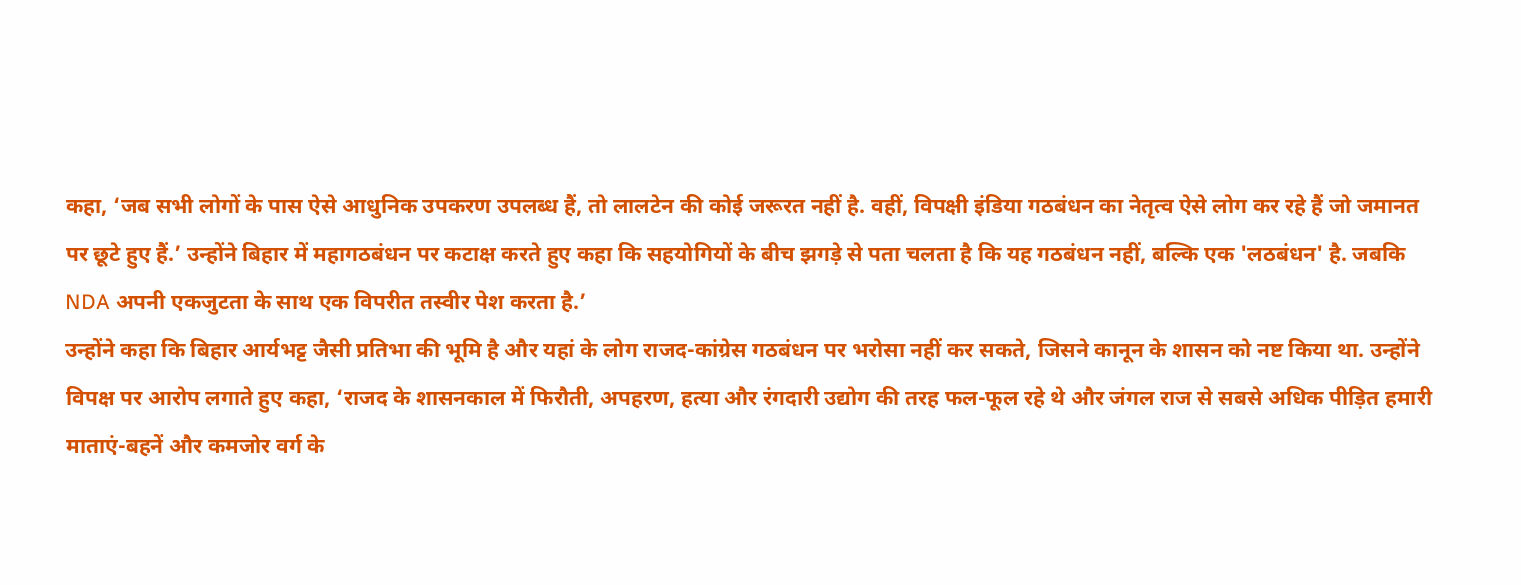कहा, ‘जब सभी लोगों के पास ऐसे आधुनिक उपकरण उपलब्ध हैं, तो लालटेन की कोई जरूरत नहीं है. वहीं, विपक्षी इंडिया गठबंधन का नेतृत्व ऐसे लोग कर रहे हैं जो जमानत पर छूटे हुए हैं.’ उन्होंने बिहार में महागठबंधन पर कटाक्ष करते हुए कहा कि सहयोगियों के बीच झगड़े से पता चलता है कि यह गठबंधन नहीं, बल्कि एक 'लठबंधन' है. जबकि NDA अपनी एकजुटता के साथ एक विपरीत तस्वीर पेश करता है.’
उन्होंने कहा कि बिहार आर्यभट्ट जैसी प्रतिभा की भूमि है और यहां के लोग राजद-कांग्रेस गठबंधन पर भरोसा नहीं कर सकते, जिसने कानून के शासन को नष्ट किया था. उन्होंने विपक्ष पर आरोप लगाते हुए कहा, ‘राजद के शासनकाल में फिरौती, अपहरण, हत्या और रंगदारी उद्योग की तरह फल-फूल रहे थे और जंगल राज से सबसे अधिक पीड़ित हमारी माताएं-बहनें और कमजोर वर्ग के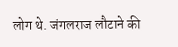लोग थे. जंगलराज लौटाने की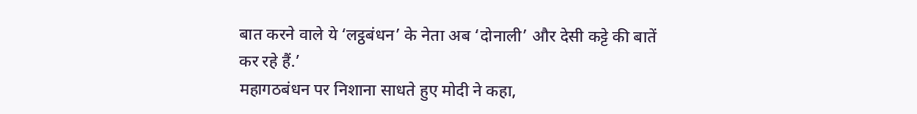बात करने वाले ये ‘लट्ठबंधन’ के नेता अब ‘दोनाली’ और देसी कट्टे की बातें कर रहे हैं.’
महागठबंधन पर निशाना साधते हुए मोदी ने कहा,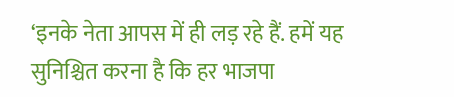‘इनके नेता आपस में ही लड़ रहे हैं. हमें यह सुनिश्चित करना है कि हर भाजपा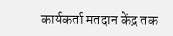कार्यकर्ता मतदान केंद्र तक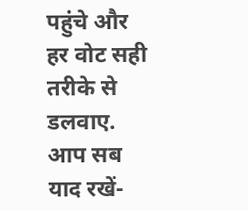पहुंचे और हर वोट सही तरीके से डलवाए. आप सब याद रखें-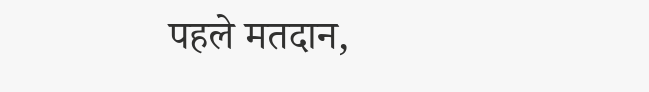पहले मतदान,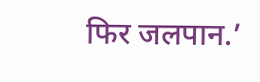फिर जलपान.’